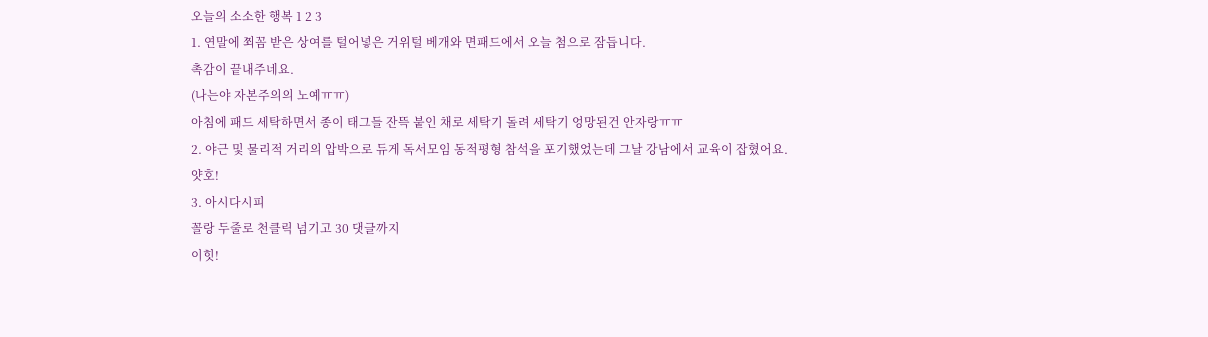오늘의 소소한 행복 1 2 3
1. 연말에 쬐꼼 받은 상여를 털어넣은 거위털 베개와 면패드에서 오늘 첨으로 잠듭니다.
촉감이 끝내주네요.
(나는야 자본주의의 노예ㅠㅠ)
아침에 패드 세탁하면서 종이 태그들 잔뜩 붙인 채로 세탁기 돌려 세탁기 엉망된건 안자랑ㅠㅠ
2. 야근 및 물리적 거리의 압박으로 듀게 독서모임 동적평형 참석을 포기했었는데 그날 강남에서 교육이 잡혔어요.
얏호!
3. 아시다시피
꼴랑 두줄로 천클릭 넘기고 30 댓글까지
이힛!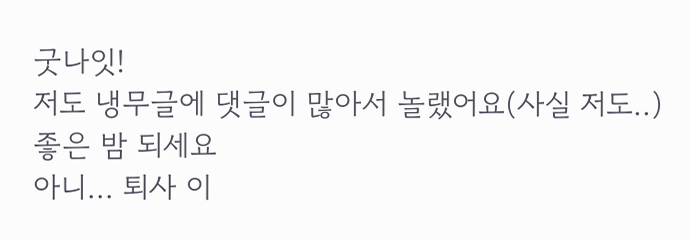굿나잇!
저도 냉무글에 댓글이 많아서 놀랬어요(사실 저도..)
좋은 밤 되세요
아니... 퇴사 이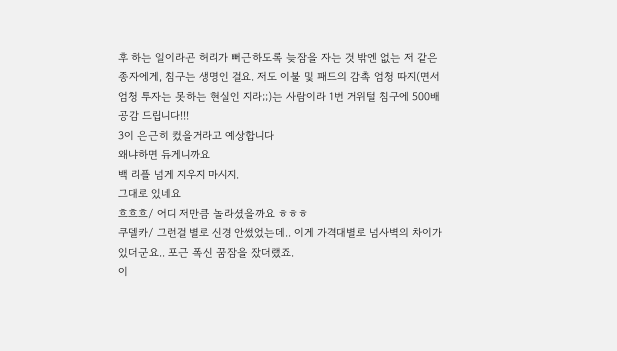후 하는 일이라곤 허리가 뻐근하도록 늦잠을 자는 것 밖엔 없는 저 같은 종자에게, 침구는 생명인 걸요. 저도 이불 및 패드의 감촉 엄청 따지(면서 엄청 투자는 못하는 현실인 지라;;)는 사람이라 1번 거위털 침구에 500배 공감 드립니다!!!
3이 은근히 컸을거라고 예상합니다
왜냐하면 듀게니까요
백 리플 넘게 지우지 마시지.
그대로 있네요
흐흐흐/ 어디 저만큼 놀라셨을까요 ㅎㅎㅎ
쿠델카/ 그런걸 별로 신경 안썼었는데.. 이게 가격대별로 넘사벽의 차이가 있더군요.. 포근 폭신 꿈잠을 잤더랬죠.
이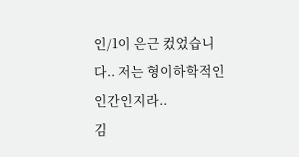인/1이 은근 컸었습니다.. 저는 형이하학적인 인간인지라..
김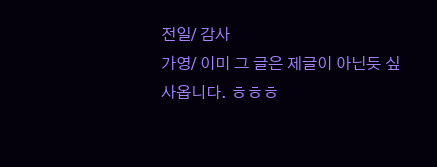전일/ 감사
가영/ 이미 그 글은 제글이 아닌듯 싶사옵니다. ㅎㅎㅎ